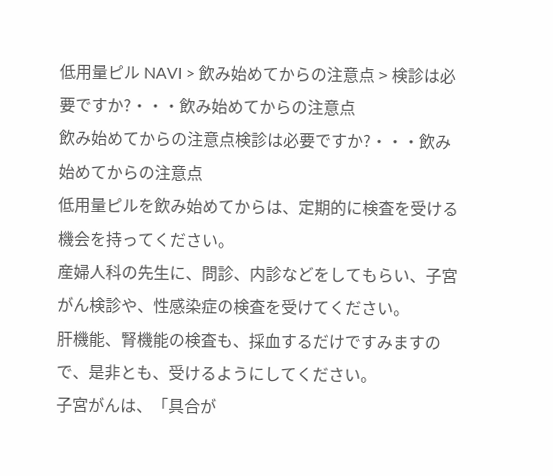低用量ピル NAVI > 飲み始めてからの注意点 > 検診は必要ですか?・・・飲み始めてからの注意点
飲み始めてからの注意点検診は必要ですか?・・・飲み始めてからの注意点
低用量ピルを飲み始めてからは、定期的に検査を受ける機会を持ってください。
産婦人科の先生に、問診、内診などをしてもらい、子宮がん検診や、性感染症の検査を受けてください。
肝機能、腎機能の検査も、採血するだけですみますので、是非とも、受けるようにしてください。
子宮がんは、「具合が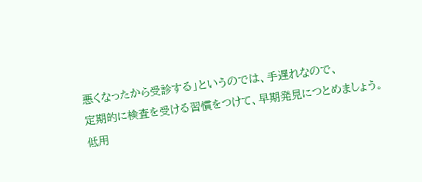悪くなったから受診する」というのでは、手遅れなので、
定期的に検査を受ける習慣をつけて、早期発見につとめましょう。
低用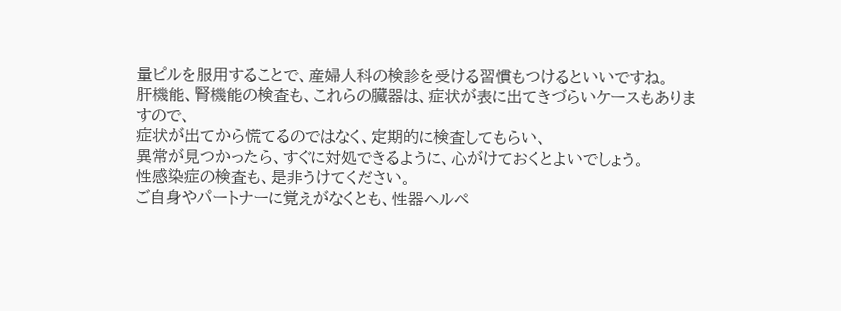量ピルを服用することで、産婦人科の検診を受ける習慣もつけるといいですね。
肝機能、腎機能の検査も、これらの臓器は、症状が表に出てきづらいケースもありますので、
症状が出てから慌てるのではなく、定期的に検査してもらい、
異常が見つかったら、すぐに対処できるように、心がけておくとよいでしょう。
性感染症の検査も、是非うけてください。
ご自身やパートナーに覚えがなくとも、性器ヘルペ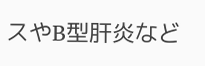スやB型肝炎など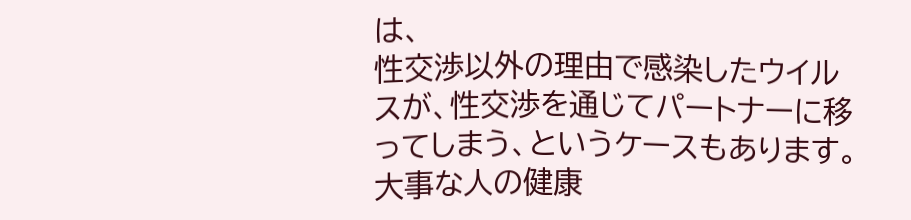は、
性交渉以外の理由で感染したウイルスが、性交渉を通じてパートナーに移ってしまう、というケースもあります。
大事な人の健康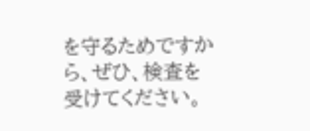を守るためですから、ぜひ、検査を受けてください。